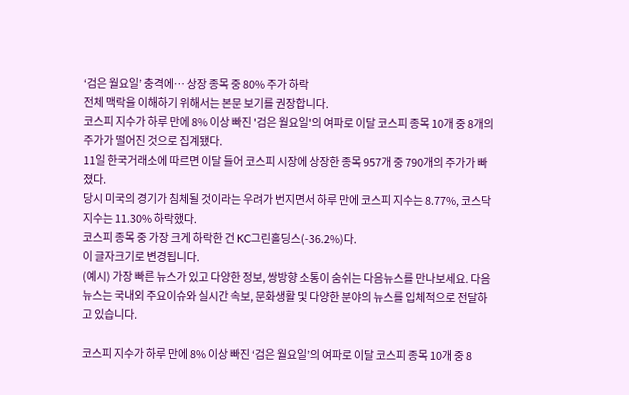‘검은 월요일’ 충격에… 상장 종목 중 80% 주가 하락
전체 맥락을 이해하기 위해서는 본문 보기를 권장합니다.
코스피 지수가 하루 만에 8% 이상 빠진 '검은 월요일'의 여파로 이달 코스피 종목 10개 중 8개의 주가가 떨어진 것으로 집계됐다.
11일 한국거래소에 따르면 이달 들어 코스피 시장에 상장한 종목 957개 중 790개의 주가가 빠졌다.
당시 미국의 경기가 침체될 것이라는 우려가 번지면서 하루 만에 코스피 지수는 8.77%, 코스닥 지수는 11.30% 하락했다.
코스피 종목 중 가장 크게 하락한 건 KC그린홀딩스(-36.2%)다.
이 글자크기로 변경됩니다.
(예시) 가장 빠른 뉴스가 있고 다양한 정보, 쌍방향 소통이 숨쉬는 다음뉴스를 만나보세요. 다음뉴스는 국내외 주요이슈와 실시간 속보, 문화생활 및 다양한 분야의 뉴스를 입체적으로 전달하고 있습니다.

코스피 지수가 하루 만에 8% 이상 빠진 ‘검은 월요일’의 여파로 이달 코스피 종목 10개 중 8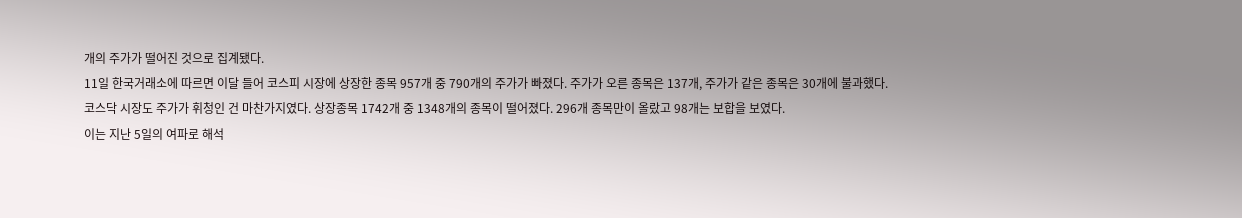개의 주가가 떨어진 것으로 집계됐다.
11일 한국거래소에 따르면 이달 들어 코스피 시장에 상장한 종목 957개 중 790개의 주가가 빠졌다. 주가가 오른 종목은 137개, 주가가 같은 종목은 30개에 불과했다.
코스닥 시장도 주가가 휘청인 건 마찬가지였다. 상장종목 1742개 중 1348개의 종목이 떨어졌다. 296개 종목만이 올랐고 98개는 보합을 보였다.
이는 지난 5일의 여파로 해석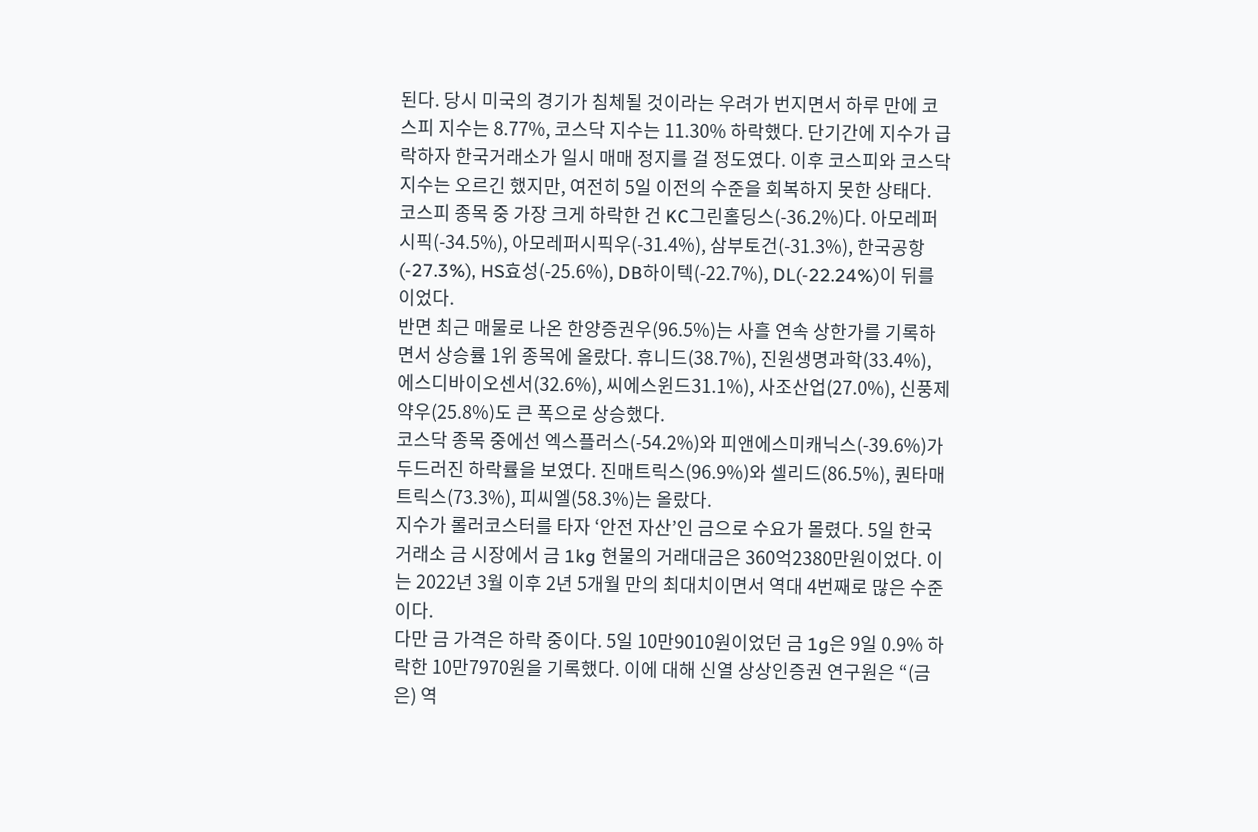된다. 당시 미국의 경기가 침체될 것이라는 우려가 번지면서 하루 만에 코스피 지수는 8.77%, 코스닥 지수는 11.30% 하락했다. 단기간에 지수가 급락하자 한국거래소가 일시 매매 정지를 걸 정도였다. 이후 코스피와 코스닥 지수는 오르긴 했지만, 여전히 5일 이전의 수준을 회복하지 못한 상태다.
코스피 종목 중 가장 크게 하락한 건 KC그린홀딩스(-36.2%)다. 아모레퍼시픽(-34.5%), 아모레퍼시픽우(-31.4%), 삼부토건(-31.3%), 한국공항(-27.3%), HS효성(-25.6%), DB하이텍(-22.7%), DL(-22.24%)이 뒤를 이었다.
반면 최근 매물로 나온 한양증권우(96.5%)는 사흘 연속 상한가를 기록하면서 상승률 1위 종목에 올랐다. 휴니드(38.7%), 진원생명과학(33.4%), 에스디바이오센서(32.6%), 씨에스윈드31.1%), 사조산업(27.0%), 신풍제약우(25.8%)도 큰 폭으로 상승했다.
코스닥 종목 중에선 엑스플러스(-54.2%)와 피앤에스미캐닉스(-39.6%)가 두드러진 하락률을 보였다. 진매트릭스(96.9%)와 셀리드(86.5%), 퀀타매트릭스(73.3%), 피씨엘(58.3%)는 올랐다.
지수가 롤러코스터를 타자 ‘안전 자산’인 금으로 수요가 몰렸다. 5일 한국거래소 금 시장에서 금 1kg 현물의 거래대금은 360억2380만원이었다. 이는 2022년 3월 이후 2년 5개월 만의 최대치이면서 역대 4번째로 많은 수준이다.
다만 금 가격은 하락 중이다. 5일 10만9010원이었던 금 1g은 9일 0.9% 하락한 10만7970원을 기록했다. 이에 대해 신열 상상인증권 연구원은 “(금은) 역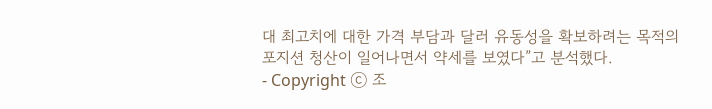대 최고치에 대한 가격 부담과 달러 유동성을 확보하려는 목적의 포지션 청산이 일어나면서 약세를 보였다”고 분석했다.
- Copyright ⓒ 조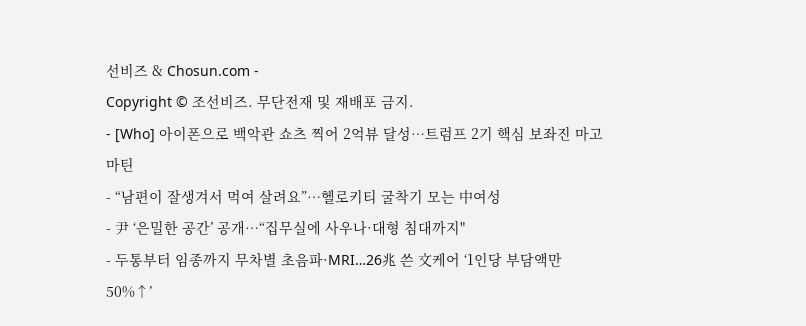선비즈 & Chosun.com -
Copyright © 조선비즈. 무단전재 및 재배포 금지.
- [Who] 아이폰으로 백악관 쇼츠 찍어 2억뷰 달성…트럼프 2기 핵심 보좌진 마고 마틴
- “남편이 잘생겨서 먹여 살려요”…헬로키티 굴착기 모는 中여성
- 尹 ‘은밀한 공간’ 공개…“집무실에 사우나·대형 침대까지"
- 두통부터 임종까지 무차별 초음파·MRI…26兆 쓴 文케어 ‘1인당 부담액만 50%↑’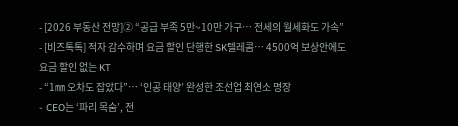- [2026 부동산 전망]② “공급 부족 5만~10만 가구… 전세의 월세화도 가속”
- [비즈톡톡] 적자 감수하며 요금 할인 단행한 SK텔레콤… 4500억 보상안에도 요금 할인 없는 KT
- “1㎜ 오차도 잡았다”… ‘인공 태양’ 완성한 조선업 최연소 명장
- CEO는 ‘파리 목숨’, 전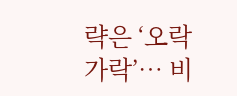략은 ‘오락가락’… 비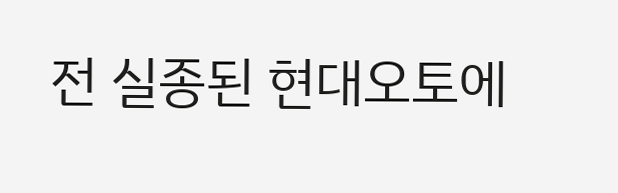전 실종된 현대오토에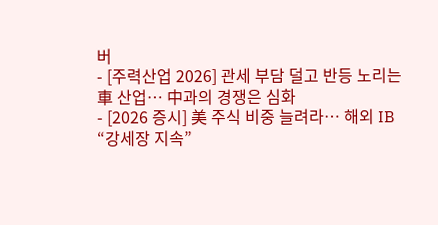버
- [주력산업 2026] 관세 부담 덜고 반등 노리는 車 산업… 中과의 경쟁은 심화
- [2026 증시] 美 주식 비중 늘려라… 해외 IB “강세장 지속”